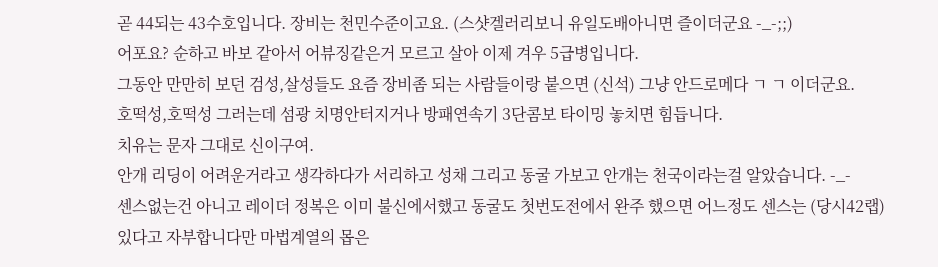곧 44되는 43수호입니다. 장비는 천민수준이고요. (스샷겔러리보니 유일도배아니면 즐이더군요 -_-;;)
어포요? 순하고 바보 같아서 어뷰징같은거 모르고 살아 이제 겨우 5급병입니다.
그동안 만만히 보던 검성,살성들도 요즘 장비좀 되는 사람들이랑 붙으면 (신석) 그냥 안드로메다 ㄱ ㄱ 이더군요.
호떡성,호떡성 그러는데 섬광 치명안터지거나 방패연속기 3단콤보 타이밍 놓치면 힘듭니다.
치유는 문자 그대로 신이구여.
안개 리딩이 어려운거라고 생각하다가 서리하고 성채 그리고 동굴 가보고 안개는 천국이라는걸 알았습니다. -_-
센스없는건 아니고 레이더 정복은 이미 불신에서했고 동굴도 첫번도전에서 완주 했으면 어느정도 센스는 (당시42랩)
있다고 자부합니다만 마법계열의 몹은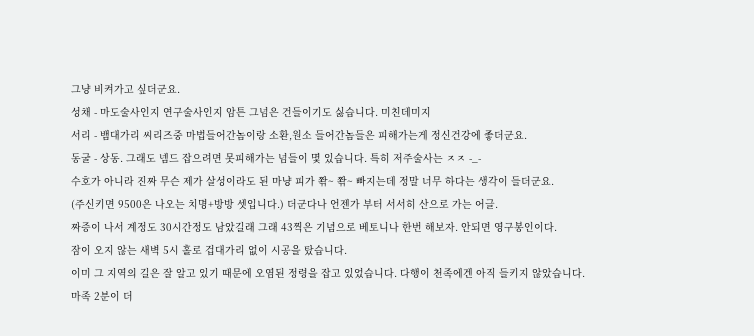그냥 비켜가고 싶더군요.
성채 - 마도술사인지 연구술사인지 암튼 그넘은 건들이기도 싫습니다. 미친데미지
서리 - 뱀대가리 씨리즈중 마법들어간놈이랑 소환,원소 들어간놈들은 피해가는게 정신건강에 좋더군요.
동굴 - 상동. 그래도 넴드 잡으려면 못피해가는 넘들이 몇 있습니다. 특히 저주술사는 ㅈㅈ -_-
수호가 아니라 진짜 무슨 제가 살성이라도 된 마냥 피가 쫚~ 쫚~ 빠지는데 정말 너무 하다는 생각이 들더군요.
(주신키면 9500은 나오는 치명+방방 셋입니다.) 더군다나 언젠가 부터 서서히 산으로 가는 어글.
짜증이 나서 계정도 30시간정도 남았길래 그래 43찍은 기념으로 베토니나 한번 해보자. 안되면 영구봉인이다.
잠이 오지 않는 새벽 5시 홀로 겁대가리 없이 시공을 탔습니다.
이미 그 지역의 길은 잘 알고 있기 때문에 오염된 정령을 잡고 있었습니다. 다행이 천족에겐 아직 들키지 않았습니다.
마족 2분이 더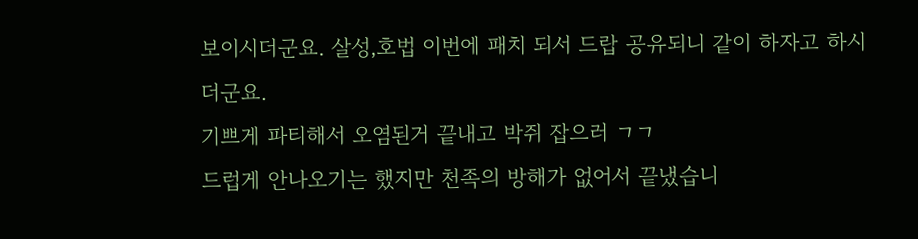보이시더군요. 살성,호법 이번에 패치 되서 드랍 공유되니 같이 하자고 하시더군요.
기쁘게 파티해서 오염된거 끝내고 박쥐 잡으러 ㄱㄱ
드럽게 안나오기는 했지만 천족의 방해가 없어서 끝냈습니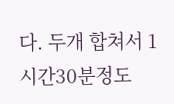다. 두개 합쳐서 1시간30분정도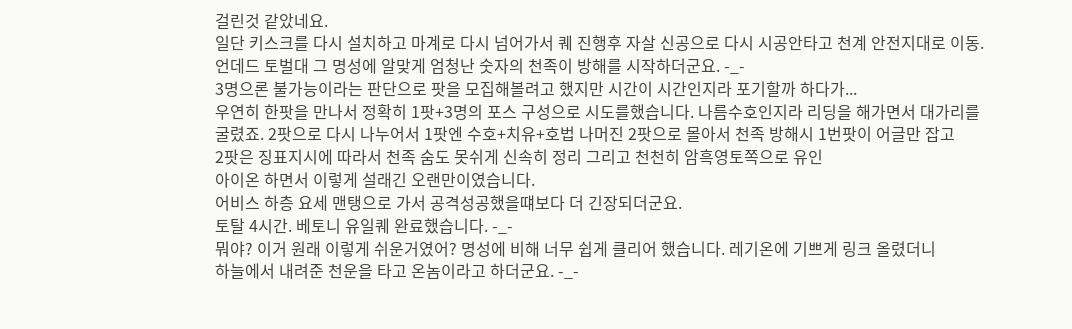걸린것 같았네요.
일단 키스크를 다시 설치하고 마계로 다시 넘어가서 퀘 진행후 자살 신공으로 다시 시공안타고 천계 안전지대로 이동.
언데드 토벌대 그 명성에 알맞게 엄청난 숫자의 천족이 방해를 시작하더군요. -_-
3명으론 불가능이라는 판단으로 팟을 모집해볼려고 했지만 시간이 시간인지라 포기할까 하다가...
우연히 한팟을 만나서 정확히 1팟+3명의 포스 구성으로 시도를했습니다. 나름수호인지라 리딩을 해가면서 대가리를
굴렸죠. 2팟으로 다시 나누어서 1팟엔 수호+치유+호법 나머진 2팟으로 몰아서 천족 방해시 1번팟이 어글만 잡고
2팟은 징표지시에 따라서 천족 숨도 못쉬게 신속히 정리 그리고 천천히 암흑영토쪽으로 유인
아이온 하면서 이렇게 설래긴 오랜만이였습니다.
어비스 하층 요세 맨탱으로 가서 공격성공했을떄보다 더 긴장되더군요.
토탈 4시간. 베토니 유일퀘 완료했습니다. -_-
뭐야? 이거 원래 이렇게 쉬운거였어? 명성에 비해 너무 쉽게 클리어 했습니다. 레기온에 기쁘게 링크 올렸더니
하늘에서 내려준 천운을 타고 온놈이라고 하더군요. -_-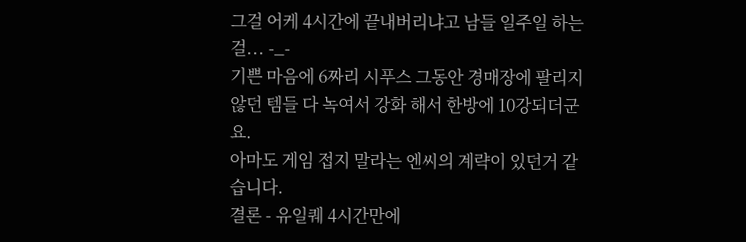그걸 어케 4시간에 끝내버리냐고 남들 일주일 하는걸... -_-
기쁜 마음에 6짜리 시푸스 그동안 경매장에 팔리지 않던 템들 다 녹여서 강화 해서 한방에 10강되더군요.
아마도 게임 접지 말라는 엔씨의 계략이 있던거 같습니다.
결론 - 유일퀘 4시간만에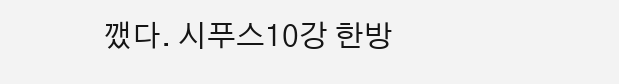깼다. 시푸스10강 한방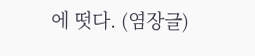에 떳다. (염장글)